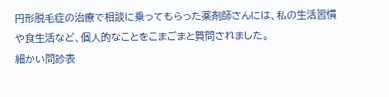円形脱毛症の治療で相談に乗ってもらった薬剤師さんには、私の生活習慣や食生活など、個人的なことをこまごまと質問されました。
細かい問診表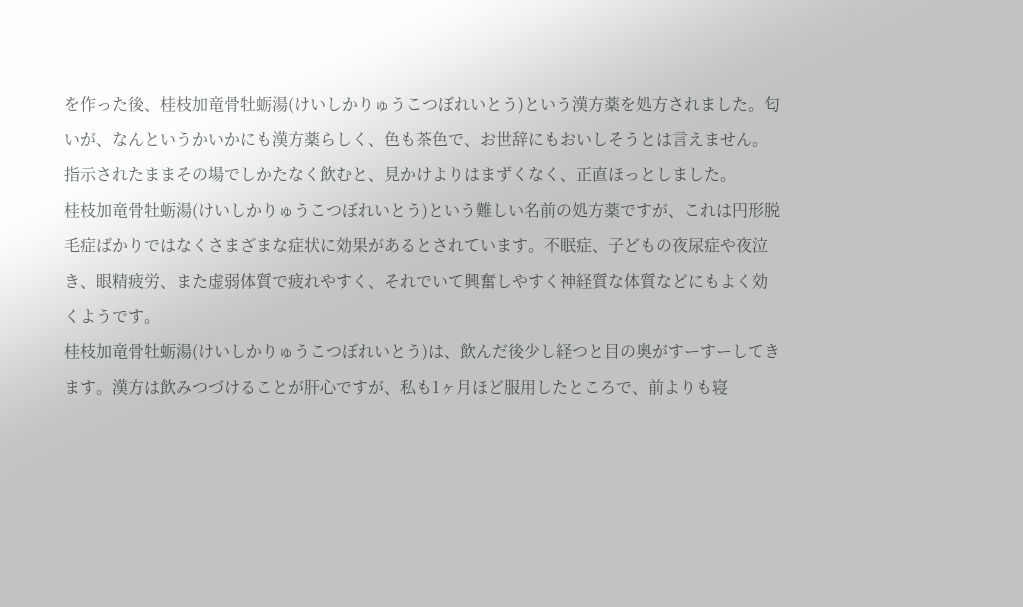を作った後、桂枝加竜骨牡蛎湯(けいしかりゅうこつぼれいとう)という漢方薬を処方されました。匂いが、なんというかいかにも漢方薬らしく、色も茶色で、お世辞にもおいしそうとは言えません。指示されたままその場でしかたなく飲むと、見かけよりはまずくなく、正直ほっとしました。
桂枝加竜骨牡蛎湯(けいしかりゅうこつぼれいとう)という難しい名前の処方薬ですが、これは円形脱毛症ばかりではなくさまざまな症状に効果があるとされています。不眠症、子どもの夜尿症や夜泣き、眼精疲労、また虚弱体質で疲れやすく、それでいて興奮しやすく神経質な体質などにもよく効くようです。
桂枝加竜骨牡蛎湯(けいしかりゅうこつぼれいとう)は、飲んだ後少し経つと目の奥がすーすーしてきます。漢方は飲みつづけることが肝心ですが、私も1ヶ月ほど服用したところで、前よりも寝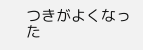つきがよくなった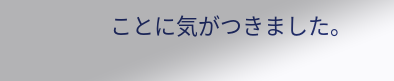ことに気がつきました。